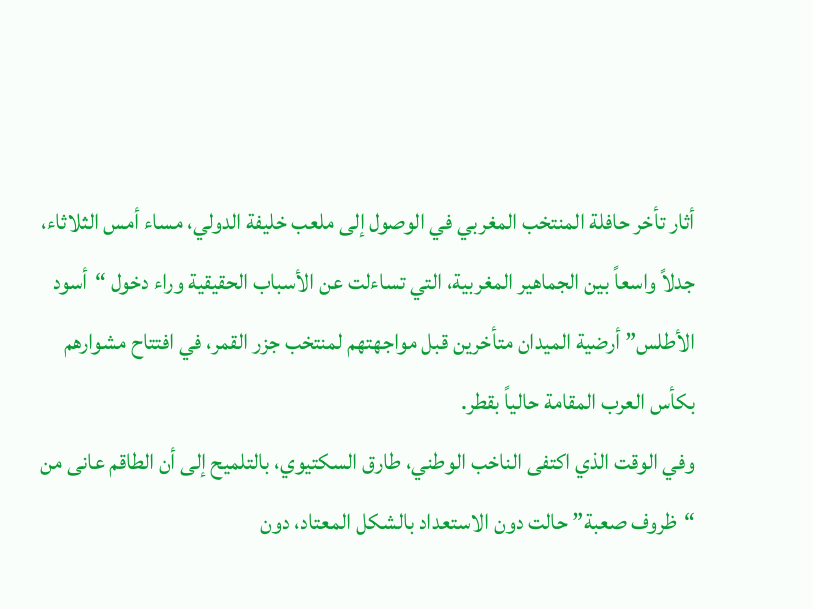أثار تأخر حافلة المنتخب المغربي في الوصول إلى ملعب خليفة الدولي، مساء أمس الثلاثاء، جدلاً واسعاً بين الجماهير المغربية، التي تساءلت عن الأسباب الحقيقية وراء دخول “أسود الأطلس” أرضية الميدان متأخرين قبل مواجهتهم لمنتخب جزر القمر، في افتتاح مشوارهم بكأس العرب المقامة حالياً بقطر.
وفي الوقت الذي اكتفى الناخب الوطني، طارق السكتيوي، بالتلميح إلى أن الطاقم عانى من “ظروف صعبة” حالت دون الاستعداد بالشكل المعتاد، دون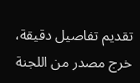تقديم تفاصيل دقيقة، خرج مصدر من اللجنة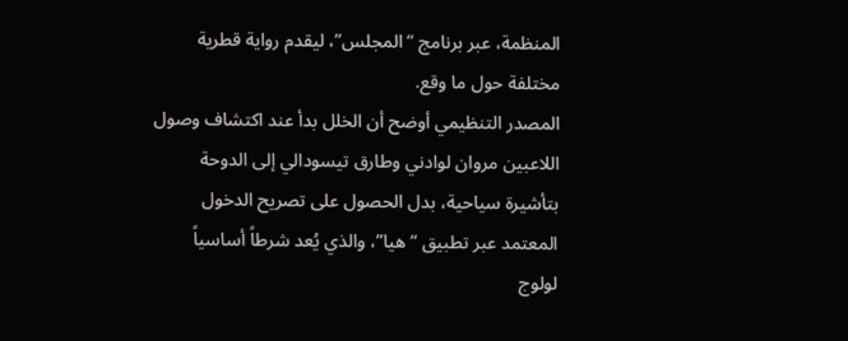المنظمة، عبر برنامج “المجلس”، ليقدم رواية قطرية مختلفة حول ما وقع.
المصدر التنظيمي أوضح أن الخلل بدأ عند اكتشاف وصول اللاعبين مروان لوادني وطارق تيسودالي إلى الدوحة بتأشيرة سياحية، بدل الحصول على تصريح الدخول المعتمد عبر تطبيق “هيا”، والذي يُعد شرطاً أساسياً لولوج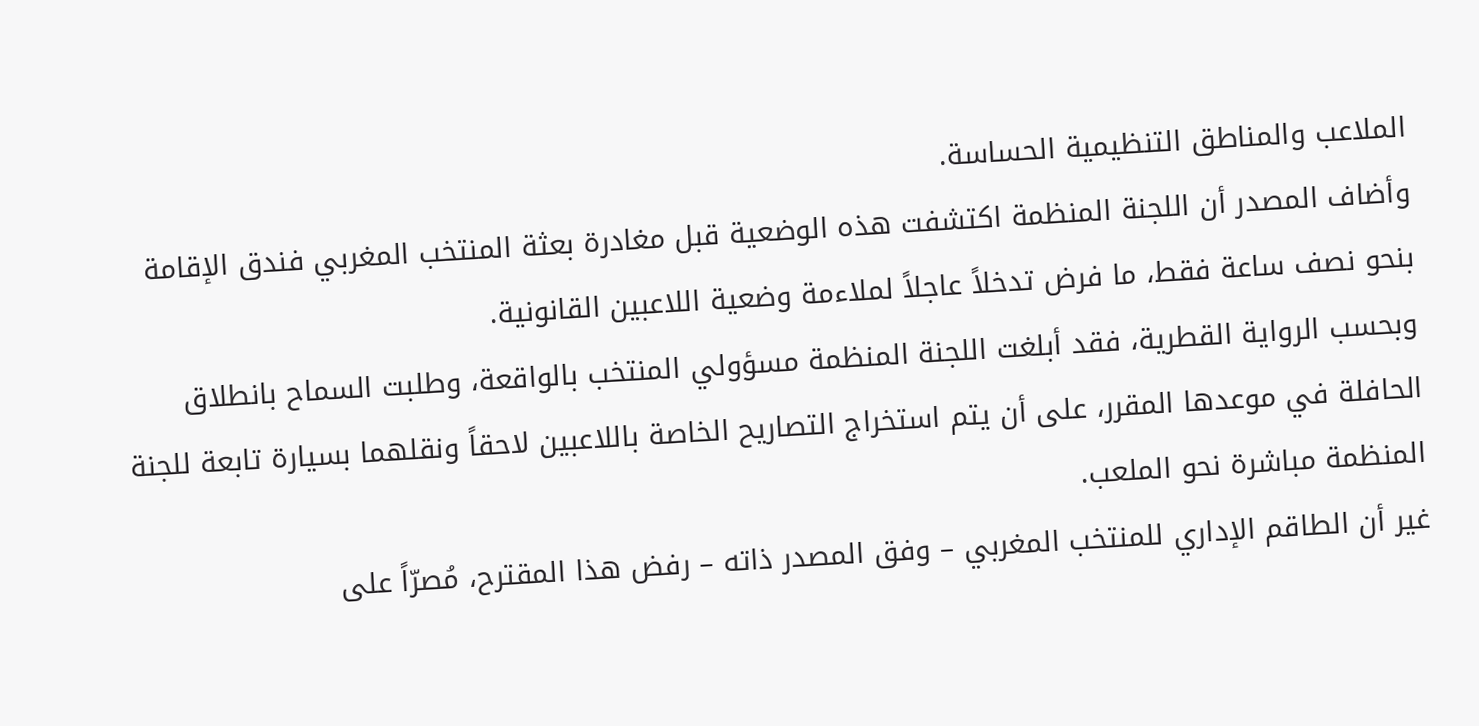الملاعب والمناطق التنظيمية الحساسة.
وأضاف المصدر أن اللجنة المنظمة اكتشفت هذه الوضعية قبل مغادرة بعثة المنتخب المغربي فندق الإقامة بنحو نصف ساعة فقط، ما فرض تدخلاً عاجلاً لملاءمة وضعية اللاعبين القانونية.
وبحسب الرواية القطرية، فقد أبلغت اللجنة المنظمة مسؤولي المنتخب بالواقعة، وطلبت السماح بانطلاق الحافلة في موعدها المقرر، على أن يتم استخراج التصاريح الخاصة باللاعبين لاحقاً ونقلهما بسيارة تابعة للجنة المنظمة مباشرة نحو الملعب.
غير أن الطاقم الإداري للمنتخب المغربي – وفق المصدر ذاته – رفض هذا المقترح، مُصرّاً على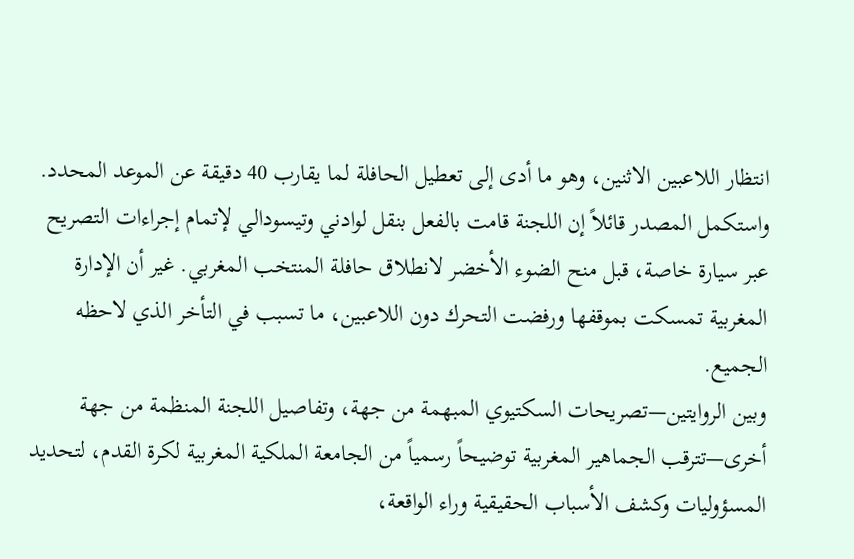انتظار اللاعبين الاثنين، وهو ما أدى إلى تعطيل الحافلة لما يقارب 40 دقيقة عن الموعد المحدد.
واستكمل المصدر قائلاً إن اللجنة قامت بالفعل بنقل لوادني وتيسودالي لإتمام إجراءات التصريح عبر سيارة خاصة، قبل منح الضوء الأخضر لانطلاق حافلة المنتخب المغربي. غير أن الإدارة المغربية تمسكت بموقفها ورفضت التحرك دون اللاعبين، ما تسبب في التأخر الذي لاحظه الجميع.
وبين الروايتين—تصريحات السكتيوي المبهمة من جهة، وتفاصيل اللجنة المنظمة من جهة أخرى—تترقب الجماهير المغربية توضيحاً رسمياً من الجامعة الملكية المغربية لكرة القدم، لتحديد المسؤوليات وكشف الأسباب الحقيقية وراء الواقعة،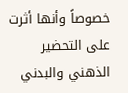خصوصاً وأنها أثرت على التحضير الذهني والبدني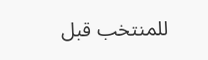للمنتخب قبل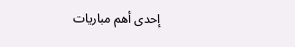إحدى أهم مباريات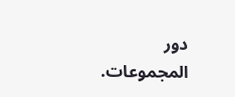دور المجموعات.